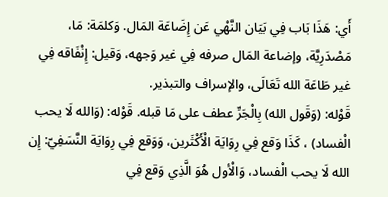أَي: هَذَا بَاب فِي بَيَان النَّهْي عَن إِضَاعَة المَال. وَكلمَة: مَا، مَصْدَرِيَّة، وإضاعة المَال صرفه فِي غير وَجهه، وَقيل: إِنْفَاقه فِي غير طَاعَة الله تَعَالَى، والإسراف والتبذير.
قَوْله: (وَقَول الله) بِالْجَرِّ عطف على مَا قبله. قَوْله: (وَالله لَا يحب الْفساد) ، كَذَا وَقع فِي رِوَايَة الْأَكْثَرين، وَوَقع فِي رِوَايَة النَّسَفِيّ: إِن الله لَا يحب الْفساد، وَالْأول هُوَ الَّذِي وَقع فِي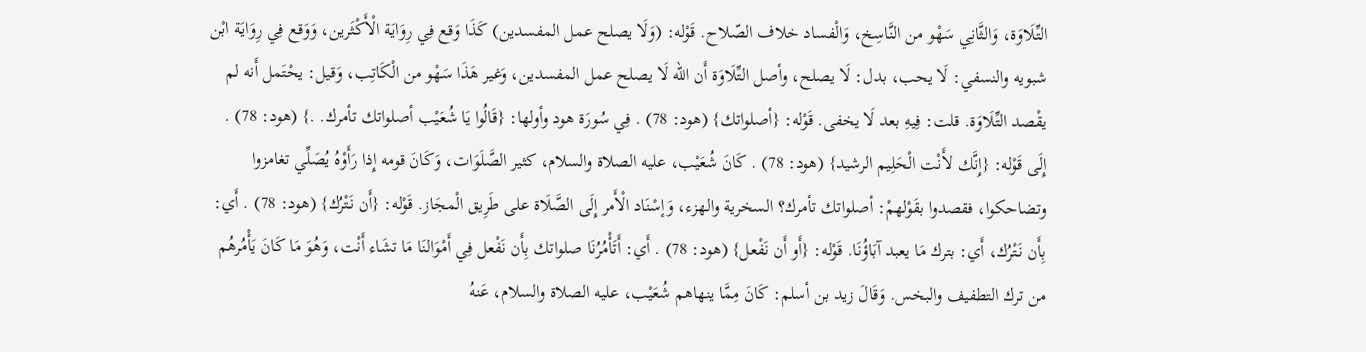التِّلَاوَة، وَالثَّانِي سَهْو من النَّاسِخ، وَالْفساد خلاف الصّلاح. قَوْله: (وَلَا يصلح عمل المفسدين) كَذَا وَقع فِي رِوَايَة الْأَكْثَرين، وَوَقع فِي رِوَايَة ابْن شبويه والنسفي: لَا يحب، بدل: لَا يصلح، وأصل التِّلَاوَة أَن الله لَا يصلح عمل المفسدين، وَغير هَذَا سَهْو من الْكَاتِب، وَقيل: يحْتَمل أَنه لم يقْصد التِّلَاوَة. قلت: فِيهِ بعد لَا يخفى. قَوْله: {أصلواتك} (هود: 78) . فِي سُورَة هود وأولها: {قَالُوا يَا شُعَيْب أصلواتك تأمرك. .} (هود: 78) . إِلَى قَوْله: {إِنَّك لأَنْت الْحَلِيم الرشيد} (هود: 78) . كَانَ شُعَيْب، عليه الصلاة والسلام، كثير الصَّلَوَات، وَكَانَ قومه إِذا رَأَوْهُ يُصَلِّي تغامزوا وتضاحكوا، فقصدوا بقَوْلهمْ: أصلواتك تأمرك؟ السخرية والهزء، وَإسْنَاد الْأَمر إِلَى الصَّلَاة على طَرِيق الْمجَاز. قَوْله: {أَن نَتْرُك} (هود: 78) . أَي: بِأَن نَتْرُك، أَي: بترك مَا يعبد آبَاؤُنَا. قَوْله: {أَو أَن نَفْعل} (هود: 78) . أَي: أَتَأْمُرُنَا صلواتك بِأَن نَفْعل فِي أَمْوَالنَا مَا تشَاء أَنْت، وَهُوَ مَا كَانَ يَأْمُرهُم من ترك التطفيف والبخس. وَقَالَ زيد بن أسلم: كَانَ مِمَّا ينهاهم شُعَيْب، عليه الصلاة والسلام، عَنهُ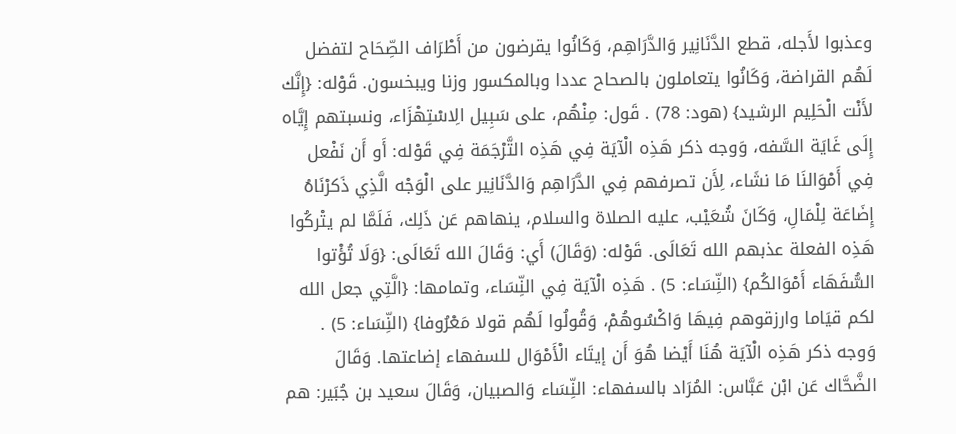وعذبوا لأَجله، قطع الدَّنَانِير وَالدَّرَاهِم، وَكَانُوا يقرضون من أَطْرَاف الصِّحَاح لتفضل لَهُم القراضة، وَكَانُوا يتعاملون بالصحاح عددا وبالمكسور وزنا ويبخسون. قَوْله: {إِنَّك لأَنْت الْحَلِيم الرشيد} (هود: 78) . قَول: مِنْهُم، على سَبِيل الِاسْتِهْزَاء، ونسبتهم إِيَّاه إِلَى غَايَة السَّفه، وَوجه ذكر هَذِه الْآيَة فِي هَذِه التَّرْجَمَة فِي قَوْله: أَو أَن نَفْعل فِي أَمْوَالنَا مَا نشَاء، لِأَن تصرفهم فِي الدَّرَاهِم وَالدَّنَانِير على الْوَجْه الَّذِي ذَكرْنَاهُ إِضَاعَة لِلْمَالِ، وَكَانَ شُعَيْب، عليه الصلاة والسلام، ينهاهم عَن ذَلِك، فَلَمَّا لم يتْركُوا هَذِه الفعلة عذبهم الله تَعَالَى. قَوْله: (وَقَالَ) أَي: وَقَالَ الله تَعَالَى: {وَلَا تُؤْتوا السُّفَهَاء أَمْوَالكُم} (النِّسَاء: 5) . هَذِه الْآيَة فِي النِّسَاء، وتمامها: {الَّتِي جعل الله لكم قيَاما وارزقوهم فِيهَا وَاكْسُوهُمْ، وَقُولُوا لَهُم قولا مَعْرُوفا} (النِّسَاء: 5) . وَوجه ذكر هَذِه الْآيَة هُنَا أَيْضا هُوَ أَن إيتَاء الْأَمْوَال للسفهاء إضاعتها. وَقَالَ الضَّحَّاك عَن ابْن عَبَّاس: المُرَاد بالسفهاء: النِّسَاء وَالصبيان، وَقَالَ سعيد بن جُبَير: هم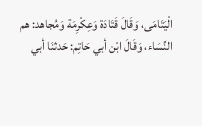الْيَتَامَى، وَقَالَ قَتَادَة وَعِكْرِمَة وَمُجاهد: هم النِّسَاء، وَقَالَ ابْن أبي حَاتِم: حَدثنَا أبي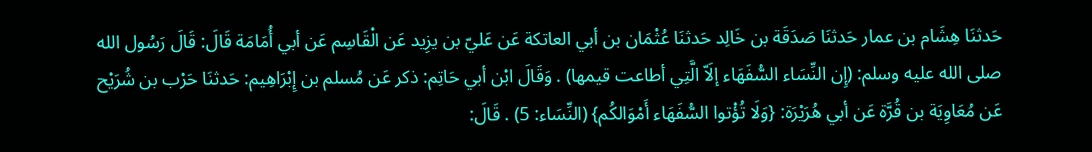حَدثنَا هِشَام بن عمار حَدثنَا صَدَقَة بن خَالِد حَدثنَا عُثْمَان بن أبي العاتكة عَن عَليّ بن يزِيد عَن الْقَاسِم عَن أبي أُمَامَة قَالَ: قَالَ رَسُول الله صلى الله عليه وسلم: (إِن النِّسَاء السُّفَهَاء إلَاّ الَّتِي أطاعت قيمها) . وَقَالَ ابْن أبي حَاتِم: ذكر عَن مُسلم بن إِبْرَاهِيم: حَدثنَا حَرْب بن شُرَيْح عَن مُعَاوِيَة بن قُرَّة عَن أبي هُرَيْرَة: {وَلَا تُؤْتوا السُّفَهَاء أَمْوَالكُم} (النِّسَاء: 5) . قَالَ: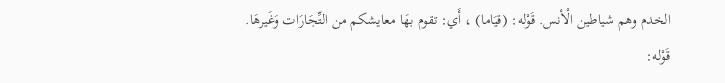الخدم وهم شياطين الْأنس. قَوْله: (قيَاما) ، أَي: تقوم بهَا معايشكم من التِّجَارَات وَغَيرهَا. قَوْله: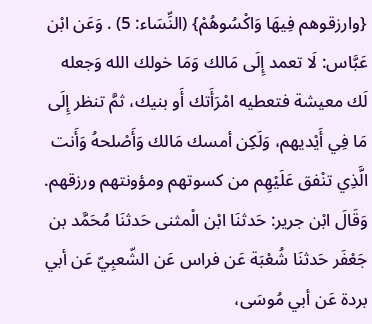{وارزقوهم فِيهَا وَاكْسُوهُمْ} (النِّسَاء: 5) . وَعَن ابْن عَبَّاس: لَا تعمد إِلَى مَالك وَمَا خولك الله وَجعله لَك معيشة فتعطيه امْرَأَتك أَو بنيك، ثمَّ تنظر إِلَى مَا فِي أَيْديهم، وَلَكِن أمسك مَالك وَأَصْلحهُ وَأَنت الَّذِي تنْفق عَلَيْهِم من كسوتهم ومؤونتهم ورزقهم. وَقَالَ ابْن جرير: حَدثنَا ابْن الْمثنى حَدثنَا مُحَمَّد بن جَعْفَر حَدثنَا شُعْبَة عَن فراس عَن الشّعبِيّ عَن أبي بردة عَن أبي مُوسَى،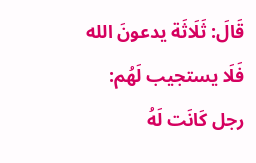قَالَ: ثَلَاثَة يدعونَ الله فَلَا يستجيب لَهُم: رجل كَانَت لَهُ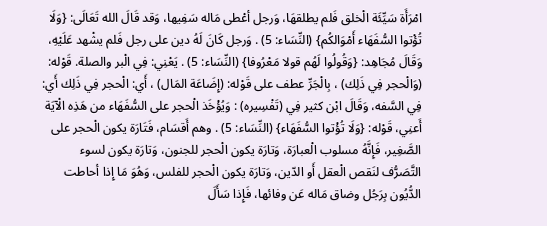امْرَأَة سَيِّئَة الْخلق فَلم يطلقهَا، وَرجل أعْطى مَاله سَفِيها، وَقد قَالَ الله تَعَالَى: {وَلَا تُؤْتوا السُّفَهَاء أَمْوَالكُم} (النِّسَاء: 5) . وَرجل كَانَ لَهُ دين على رجل فَلم يشْهد عَلَيْهِ، وَقَالَ مُجَاهِد: {وَقُولُوا لَهُم قولا مَعْرُوفا} (النِّسَاء: 5) . يَعْنِي: فِي الْبر والصلة. قَوْله: (وَالْحجر فِي ذَلِك) ، بِالْجَرِّ عطف على قَوْله: (إِضَاعَة المَال) ، أَي: الْحجر فِي ذَلِك أَي: فِي السَّفه، وَقَالَ ابْن كثير فِي (تَفْسِيره) : وَيُؤْخَذ الْحجر على السُّفَهَاء من هَذِه الْآيَة أَعنِي، قَوْله: {وَلَا تُؤْتوا السُّفَهَاء} (النِّسَاء: 5) . وهم أَقسَام، فَتَارَة يكون الْحجر على الصَّغِير، فَإِنَّهُ مسلوب الْعبارَة، وَتارَة يكون الْحجر للجنون، وَتارَة يكون لسوء التَّصَرُّف لنَقص الْعقل أَو الدّين، وَتارَة يكون الْحجر للفلس، وَهُوَ مَا إِذا أحاطت الدُّيُون بِرَجُل وضاق مَاله عَن وفائها، فَإِذا سَأَلَ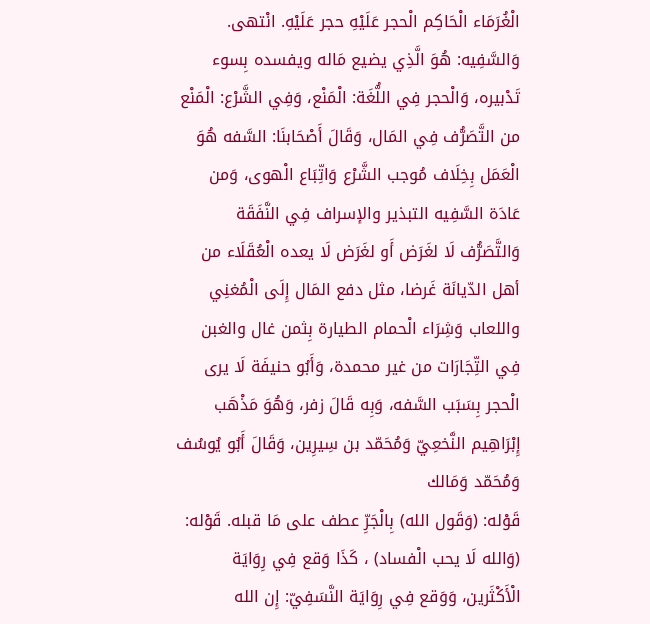الْغُرَمَاء الْحَاكِم الْحجر عَلَيْهِ حجر عَلَيْهِ. انْتهى. وَالسَّفِيه: هُوَ الَّذِي يضيع مَاله ويفسده بِسوء تَدْبيره، وَالْحجر فِي اللُّغَة: الْمَنْع، وَفِي الشَّرْع: الْمَنْع من التَّصَرُّف فِي المَال، وَقَالَ أَصْحَابنَا: السَّفه هُوَ الْعَمَل بِخِلَاف مُوجب الشَّرْع وَاتِّبَاع الْهوى، وَمن عَادَة السَّفِيه التبذير والإسراف فِي النَّفَقَة وَالتَّصَرُّف لَا لغَرَض أَو لغَرَض لَا يعده الْعُقَلَاء من أهل الدّيانَة غَرضا، مثل دفع المَال إِلَى الْمُغنِي واللعاب وَشِرَاء الْحمام الطيارة بِثمن غال والغبن فِي التِّجَارَات من غير محمدة، وَأَبُو حنيفَة لَا يرى الْحجر بِسَبَب السَّفه، وَبِه قَالَ زفر، وَهُوَ مَذْهَب إِبْرَاهِيم النَّخعِيّ وَمُحَمّد بن سِيرِين، وَقَالَ أَبُو يُوسُف وَمُحَمّد وَمَالك
قَوْله: (وَقَول الله) بِالْجَرِّ عطف على مَا قبله. قَوْله: (وَالله لَا يحب الْفساد) ، كَذَا وَقع فِي رِوَايَة الْأَكْثَرين، وَوَقع فِي رِوَايَة النَّسَفِيّ: إِن الله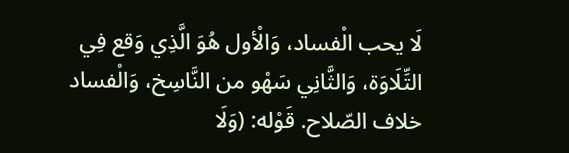لَا يحب الْفساد، وَالْأول هُوَ الَّذِي وَقع فِي التِّلَاوَة، وَالثَّانِي سَهْو من النَّاسِخ، وَالْفساد خلاف الصّلاح. قَوْله: (وَلَا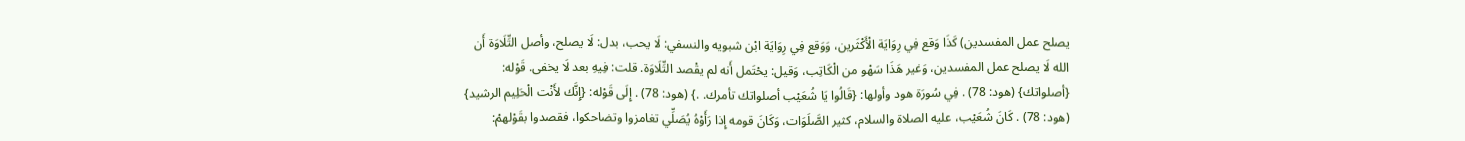يصلح عمل المفسدين) كَذَا وَقع فِي رِوَايَة الْأَكْثَرين، وَوَقع فِي رِوَايَة ابْن شبويه والنسفي: لَا يحب، بدل: لَا يصلح، وأصل التِّلَاوَة أَن الله لَا يصلح عمل المفسدين، وَغير هَذَا سَهْو من الْكَاتِب، وَقيل: يحْتَمل أَنه لم يقْصد التِّلَاوَة. قلت: فِيهِ بعد لَا يخفى. قَوْله: {أصلواتك} (هود: 78) . فِي سُورَة هود وأولها: {قَالُوا يَا شُعَيْب أصلواتك تأمرك. .} (هود: 78) . إِلَى قَوْله: {إِنَّك لأَنْت الْحَلِيم الرشيد} (هود: 78) . كَانَ شُعَيْب، عليه الصلاة والسلام، كثير الصَّلَوَات، وَكَانَ قومه إِذا رَأَوْهُ يُصَلِّي تغامزوا وتضاحكوا، فقصدوا بقَوْلهمْ: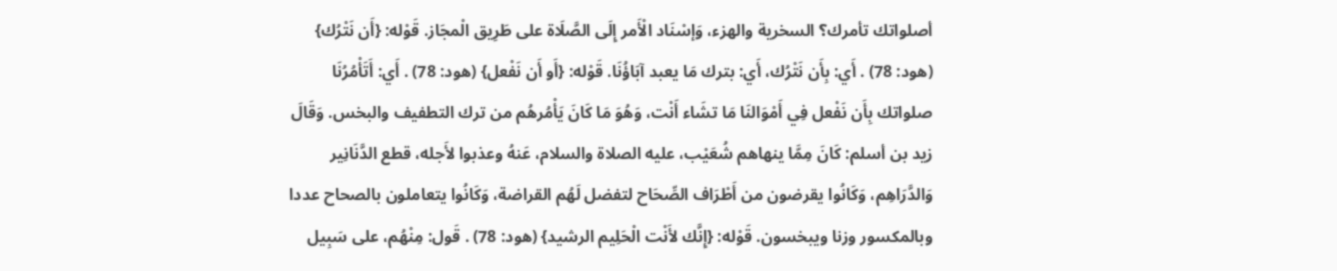أصلواتك تأمرك؟ السخرية والهزء، وَإسْنَاد الْأَمر إِلَى الصَّلَاة على طَرِيق الْمجَاز. قَوْله: {أَن نَتْرُك} (هود: 78) . أَي: بِأَن نَتْرُك، أَي: بترك مَا يعبد آبَاؤُنَا. قَوْله: {أَو أَن نَفْعل} (هود: 78) . أَي: أَتَأْمُرُنَا صلواتك بِأَن نَفْعل فِي أَمْوَالنَا مَا تشَاء أَنْت، وَهُوَ مَا كَانَ يَأْمُرهُم من ترك التطفيف والبخس. وَقَالَ زيد بن أسلم: كَانَ مِمَّا ينهاهم شُعَيْب، عليه الصلاة والسلام، عَنهُ وعذبوا لأَجله، قطع الدَّنَانِير وَالدَّرَاهِم، وَكَانُوا يقرضون من أَطْرَاف الصِّحَاح لتفضل لَهُم القراضة، وَكَانُوا يتعاملون بالصحاح عددا وبالمكسور وزنا ويبخسون. قَوْله: {إِنَّك لأَنْت الْحَلِيم الرشيد} (هود: 78) . قَول: مِنْهُم، على سَبِيل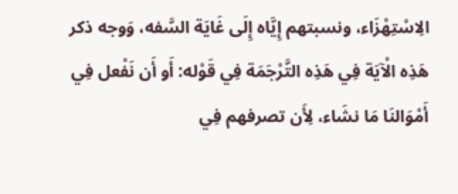الِاسْتِهْزَاء، ونسبتهم إِيَّاه إِلَى غَايَة السَّفه، وَوجه ذكر هَذِه الْآيَة فِي هَذِه التَّرْجَمَة فِي قَوْله: أَو أَن نَفْعل فِي أَمْوَالنَا مَا نشَاء، لِأَن تصرفهم فِي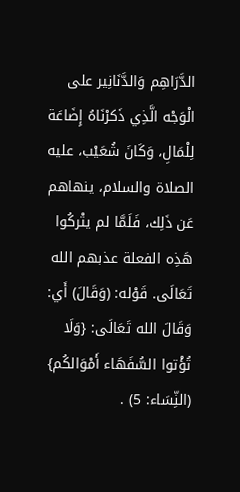الدَّرَاهِم وَالدَّنَانِير على الْوَجْه الَّذِي ذَكرْنَاهُ إِضَاعَة لِلْمَالِ، وَكَانَ شُعَيْب، عليه الصلاة والسلام، ينهاهم عَن ذَلِك، فَلَمَّا لم يتْركُوا هَذِه الفعلة عذبهم الله تَعَالَى. قَوْله: (وَقَالَ) أَي: وَقَالَ الله تَعَالَى: {وَلَا تُؤْتوا السُّفَهَاء أَمْوَالكُم} (النِّسَاء: 5) .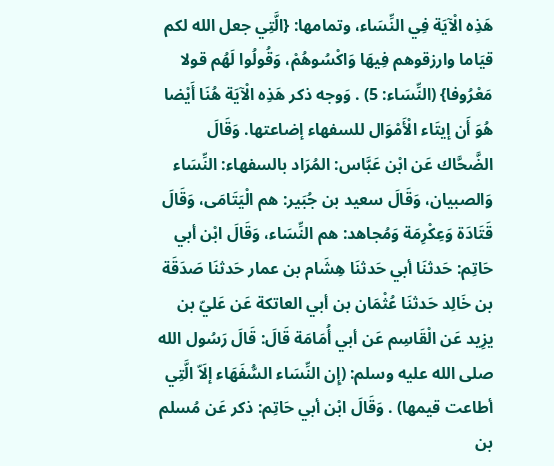هَذِه الْآيَة فِي النِّسَاء، وتمامها: {الَّتِي جعل الله لكم قيَاما وارزقوهم فِيهَا وَاكْسُوهُمْ، وَقُولُوا لَهُم قولا مَعْرُوفا} (النِّسَاء: 5) . وَوجه ذكر هَذِه الْآيَة هُنَا أَيْضا هُوَ أَن إيتَاء الْأَمْوَال للسفهاء إضاعتها. وَقَالَ الضَّحَّاك عَن ابْن عَبَّاس: المُرَاد بالسفهاء: النِّسَاء وَالصبيان، وَقَالَ سعيد بن جُبَير: هم الْيَتَامَى، وَقَالَ قَتَادَة وَعِكْرِمَة وَمُجاهد: هم النِّسَاء، وَقَالَ ابْن أبي حَاتِم: حَدثنَا أبي حَدثنَا هِشَام بن عمار حَدثنَا صَدَقَة بن خَالِد حَدثنَا عُثْمَان بن أبي العاتكة عَن عَليّ بن يزِيد عَن الْقَاسِم عَن أبي أُمَامَة قَالَ: قَالَ رَسُول الله صلى الله عليه وسلم: (إِن النِّسَاء السُّفَهَاء إلَاّ الَّتِي أطاعت قيمها) . وَقَالَ ابْن أبي حَاتِم: ذكر عَن مُسلم بن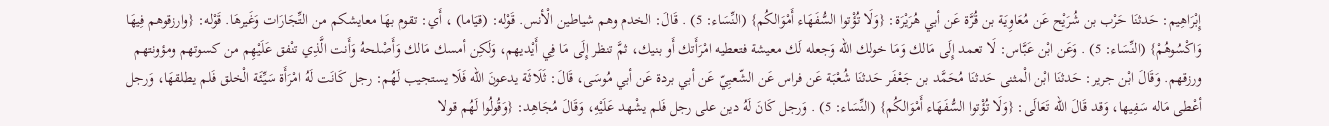إِبْرَاهِيم: حَدثنَا حَرْب بن شُرَيْح عَن مُعَاوِيَة بن قُرَّة عَن أبي هُرَيْرَة: {وَلَا تُؤْتوا السُّفَهَاء أَمْوَالكُم} (النِّسَاء: 5) . قَالَ: الخدم وهم شياطين الْأنس. قَوْله: (قيَاما) ، أَي: تقوم بهَا معايشكم من التِّجَارَات وَغَيرهَا. قَوْله: {وارزقوهم فِيهَا وَاكْسُوهُمْ} (النِّسَاء: 5) . وَعَن ابْن عَبَّاس: لَا تعمد إِلَى مَالك وَمَا خولك الله وَجعله لَك معيشة فتعطيه امْرَأَتك أَو بنيك، ثمَّ تنظر إِلَى مَا فِي أَيْديهم، وَلَكِن أمسك مَالك وَأَصْلحهُ وَأَنت الَّذِي تنْفق عَلَيْهِم من كسوتهم ومؤونتهم ورزقهم. وَقَالَ ابْن جرير: حَدثنَا ابْن الْمثنى حَدثنَا مُحَمَّد بن جَعْفَر حَدثنَا شُعْبَة عَن فراس عَن الشّعبِيّ عَن أبي بردة عَن أبي مُوسَى، قَالَ: ثَلَاثَة يدعونَ الله فَلَا يستجيب لَهُم: رجل كَانَت لَهُ امْرَأَة سَيِّئَة الْخلق فَلم يطلقهَا، وَرجل أعْطى مَاله سَفِيها، وَقد قَالَ الله تَعَالَى: {وَلَا تُؤْتوا السُّفَهَاء أَمْوَالكُم} (النِّسَاء: 5) . وَرجل كَانَ لَهُ دين على رجل فَلم يشْهد عَلَيْهِ، وَقَالَ مُجَاهِد: {وَقُولُوا لَهُم قولا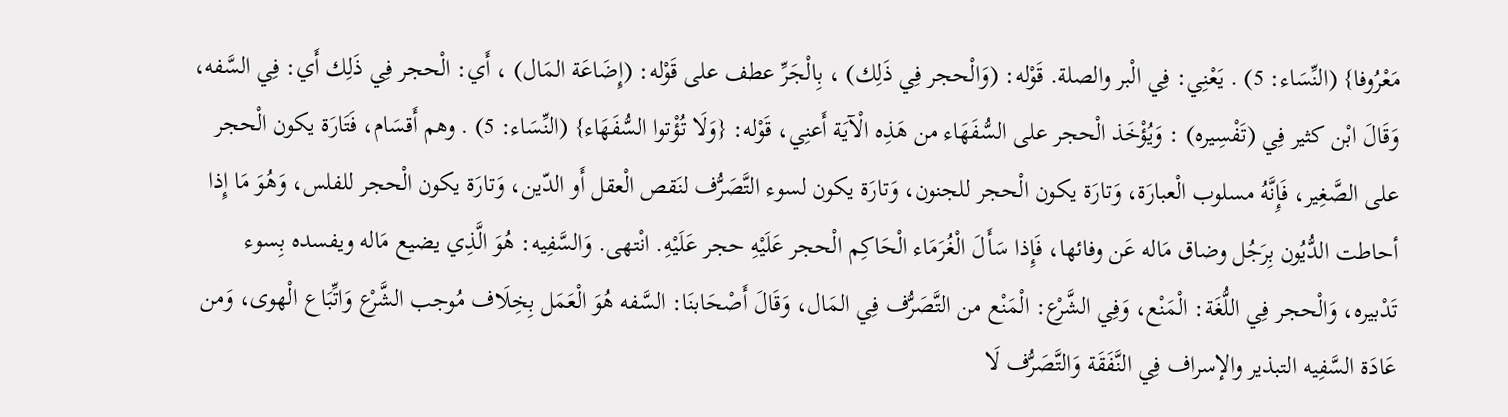مَعْرُوفا} (النِّسَاء: 5) . يَعْنِي: فِي الْبر والصلة. قَوْله: (وَالْحجر فِي ذَلِك) ، بِالْجَرِّ عطف على قَوْله: (إِضَاعَة المَال) ، أَي: الْحجر فِي ذَلِك أَي: فِي السَّفه، وَقَالَ ابْن كثير فِي (تَفْسِيره) : وَيُؤْخَذ الْحجر على السُّفَهَاء من هَذِه الْآيَة أَعنِي، قَوْله: {وَلَا تُؤْتوا السُّفَهَاء} (النِّسَاء: 5) . وهم أَقسَام، فَتَارَة يكون الْحجر على الصَّغِير، فَإِنَّهُ مسلوب الْعبارَة، وَتارَة يكون الْحجر للجنون، وَتارَة يكون لسوء التَّصَرُّف لنَقص الْعقل أَو الدّين، وَتارَة يكون الْحجر للفلس، وَهُوَ مَا إِذا أحاطت الدُّيُون بِرَجُل وضاق مَاله عَن وفائها، فَإِذا سَأَلَ الْغُرَمَاء الْحَاكِم الْحجر عَلَيْهِ حجر عَلَيْهِ. انْتهى. وَالسَّفِيه: هُوَ الَّذِي يضيع مَاله ويفسده بِسوء تَدْبيره، وَالْحجر فِي اللُّغَة: الْمَنْع، وَفِي الشَّرْع: الْمَنْع من التَّصَرُّف فِي المَال، وَقَالَ أَصْحَابنَا: السَّفه هُوَ الْعَمَل بِخِلَاف مُوجب الشَّرْع وَاتِّبَاع الْهوى، وَمن عَادَة السَّفِيه التبذير والإسراف فِي النَّفَقَة وَالتَّصَرُّف لَا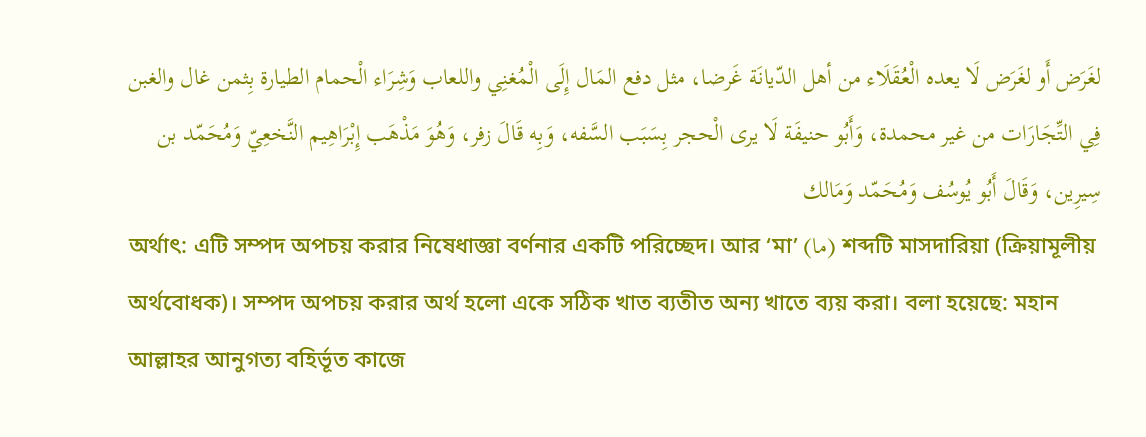لغَرَض أَو لغَرَض لَا يعده الْعُقَلَاء من أهل الدّيانَة غَرضا، مثل دفع المَال إِلَى الْمُغنِي واللعاب وَشِرَاء الْحمام الطيارة بِثمن غال والغبن فِي التِّجَارَات من غير محمدة، وَأَبُو حنيفَة لَا يرى الْحجر بِسَبَب السَّفه، وَبِه قَالَ زفر، وَهُوَ مَذْهَب إِبْرَاهِيم النَّخعِيّ وَمُحَمّد بن سِيرِين، وَقَالَ أَبُو يُوسُف وَمُحَمّد وَمَالك
অর্থাৎ: এটি সম্পদ অপচয় করার নিষেধাজ্ঞা বর্ণনার একটি পরিচ্ছেদ। আর ‘মা’ (ما) শব্দটি মাসদারিয়া (ক্রিয়ামূলীয় অর্থবোধক)। সম্পদ অপচয় করার অর্থ হলো একে সঠিক খাত ব্যতীত অন্য খাতে ব্যয় করা। বলা হয়েছে: মহান আল্লাহর আনুগত্য বহির্ভূত কাজে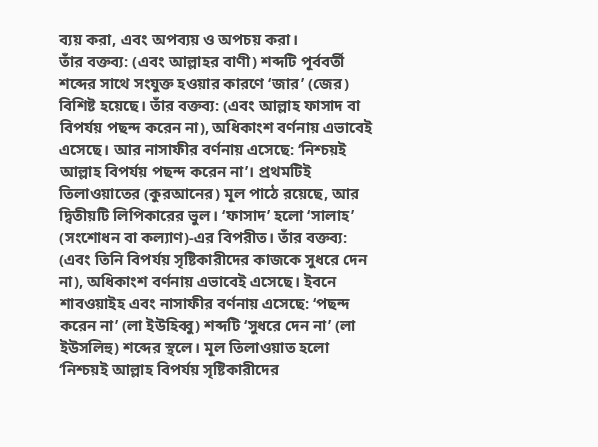ব্যয় করা, এবং অপব্যয় ও অপচয় করা।
তাঁর বক্তব্য: (এবং আল্লাহর বাণী) শব্দটি পূর্ববর্তী শব্দের সাথে সংযুক্ত হওয়ার কারণে ‘জার’ (জের) বিশিষ্ট হয়েছে। তাঁর বক্তব্য: (এবং আল্লাহ ফাসাদ বা বিপর্যয় পছন্দ করেন না), অধিকাংশ বর্ণনায় এভাবেই এসেছে। আর নাসাফীর বর্ণনায় এসেছে: ‘নিশ্চয়ই আল্লাহ বিপর্যয় পছন্দ করেন না’। প্রথমটিই তিলাওয়াতের (কুরআনের) মূল পাঠে রয়েছে, আর দ্বিতীয়টি লিপিকারের ভুল। ‘ফাসাদ’ হলো ‘সালাহ’ (সংশোধন বা কল্যাণ)-এর বিপরীত। তাঁর বক্তব্য: (এবং তিনি বিপর্যয় সৃষ্টিকারীদের কাজকে সুধরে দেন না), অধিকাংশ বর্ণনায় এভাবেই এসেছে। ইবনে শাবওয়াইহ এবং নাসাফীর বর্ণনায় এসেছে: ‘পছন্দ করেন না’ (লা ইউহিব্বু) শব্দটি ‘সুধরে দেন না’ (লা ইউসলিহু) শব্দের স্থলে। মূল তিলাওয়াত হলো ‘নিশ্চয়ই আল্লাহ বিপর্যয় সৃষ্টিকারীদের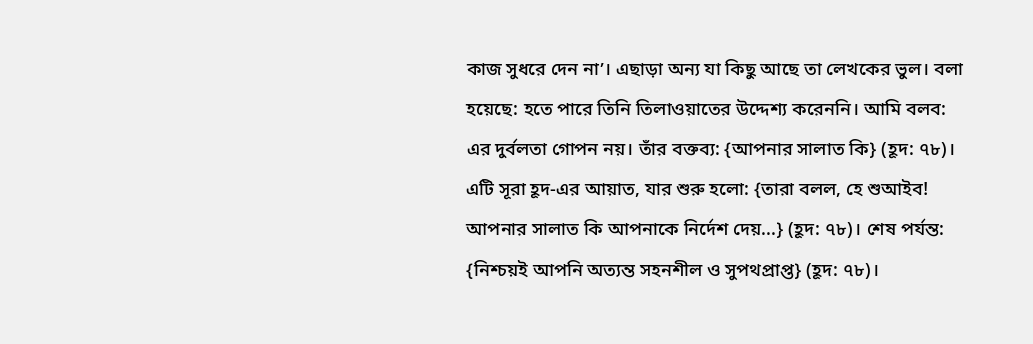কাজ সুধরে দেন না’। এছাড়া অন্য যা কিছু আছে তা লেখকের ভুল। বলা হয়েছে: হতে পারে তিনি তিলাওয়াতের উদ্দেশ্য করেননি। আমি বলব: এর দুর্বলতা গোপন নয়। তাঁর বক্তব্য: {আপনার সালাত কি} (হূদ: ৭৮)। এটি সূরা হূদ-এর আয়াত, যার শুরু হলো: {তারা বলল, হে শুআইব! আপনার সালাত কি আপনাকে নির্দেশ দেয়...} (হূদ: ৭৮)। শেষ পর্যন্ত: {নিশ্চয়ই আপনি অত্যন্ত সহনশীল ও সুপথপ্রাপ্ত} (হূদ: ৭৮)।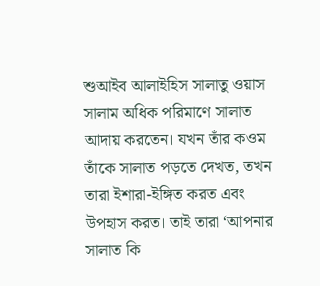শুআইব আলাইহিস সালাতু ওয়াস সালাম অধিক পরিমাণে সালাত আদায় করতেন। যখন তাঁর কওম তাঁকে সালাত পড়তে দেখত, তখন তারা ইশারা-ইঙ্গিত করত এবং উপহাস করত। তাই তারা ‘আপনার সালাত কি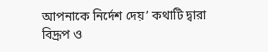আপনাকে নির্দেশ দেয়’ কথাটি দ্বারা বিদ্রূপ ও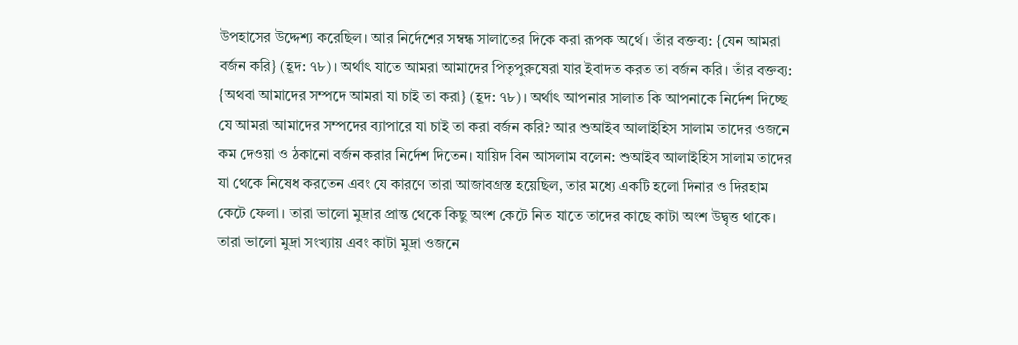উপহাসের উদ্দেশ্য করেছিল। আর নির্দেশের সম্বন্ধ সালাতের দিকে করা রূপক অর্থে। তাঁর বক্তব্য: {যেন আমরা বর্জন করি} (হূদ: ৭৮)। অর্থাৎ যাতে আমরা আমাদের পিতৃপুরুষেরা যার ইবাদত করত তা বর্জন করি। তাঁর বক্তব্য: {অথবা আমাদের সম্পদে আমরা যা চাই তা করা} (হূদ: ৭৮)। অর্থাৎ আপনার সালাত কি আপনাকে নির্দেশ দিচ্ছে যে আমরা আমাদের সম্পদের ব্যাপারে যা চাই তা করা বর্জন করি? আর শুআইব আলাইহিস সালাম তাদের ওজনে কম দেওয়া ও ঠকানো বর্জন করার নির্দেশ দিতেন। যায়িদ বিন আসলাম বলেন: শুআইব আলাইহিস সালাম তাদের যা থেকে নিষেধ করতেন এবং যে কারণে তারা আজাবগ্রস্ত হয়েছিল, তার মধ্যে একটি হলো দিনার ও দিরহাম কেটে ফেলা। তারা ভালো মুদ্রার প্রান্ত থেকে কিছু অংশ কেটে নিত যাতে তাদের কাছে কাটা অংশ উদ্বৃত্ত থাকে। তারা ভালো মুদ্রা সংখ্যায় এবং কাটা মুদ্রা ওজনে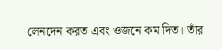লেনদেন করত এবং ওজনে কম দিত। তাঁর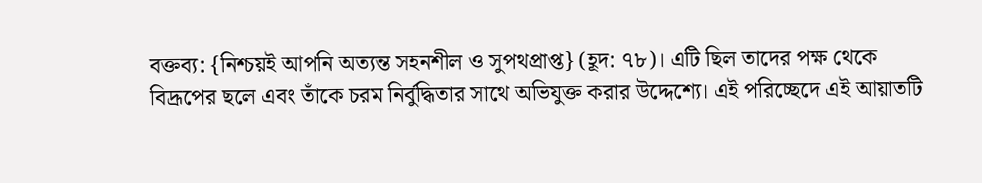বক্তব্য: {নিশ্চয়ই আপনি অত্যন্ত সহনশীল ও সুপথপ্রাপ্ত} (হূদ: ৭৮)। এটি ছিল তাদের পক্ষ থেকে বিদ্রূপের ছলে এবং তাঁকে চরম নির্বুদ্ধিতার সাথে অভিযুক্ত করার উদ্দেশ্যে। এই পরিচ্ছেদে এই আয়াতটি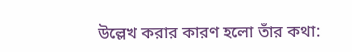উল্লেখ করার কারণ হলো তাঁর কথা: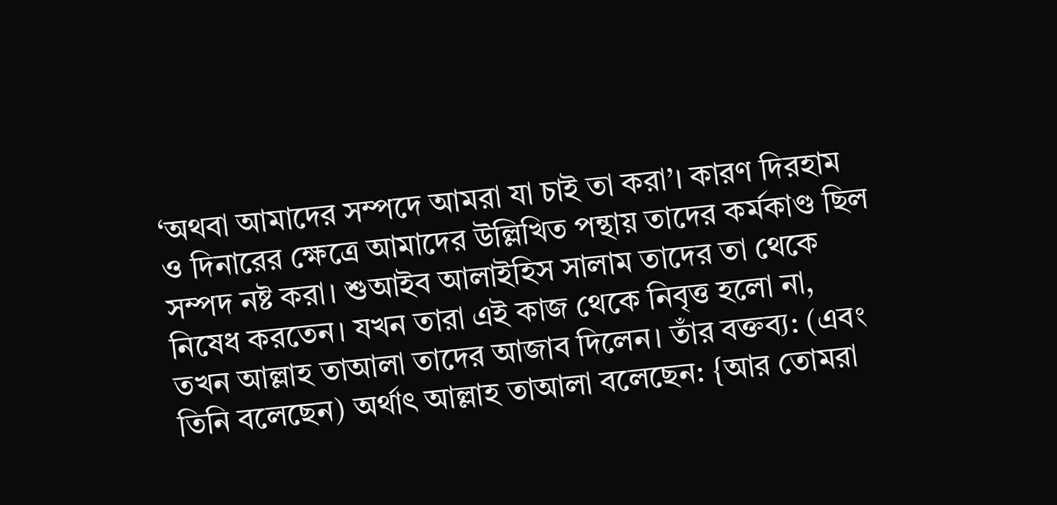‘অথবা আমাদের সম্পদে আমরা যা চাই তা করা’। কারণ দিরহাম ও দিনারের ক্ষেত্রে আমাদের উল্লিখিত পন্থায় তাদের কর্মকাণ্ড ছিল সম্পদ নষ্ট করা। শুআইব আলাইহিস সালাম তাদের তা থেকে নিষেধ করতেন। যখন তারা এই কাজ থেকে নিবৃত্ত হলো না, তখন আল্লাহ তাআলা তাদের আজাব দিলেন। তাঁর বক্তব্য: (এবং তিনি বলেছেন) অর্থাৎ আল্লাহ তাআলা বলেছেন: {আর তোমরা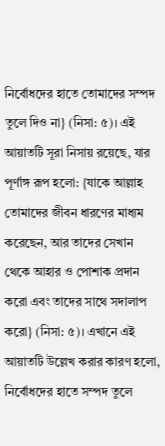নির্বোধদের হাতে তোমাদের সম্পদ তুলে দিও না} (নিসা: ৫)। এই আয়াতটি সূরা নিসায় রয়েছে, যার পূর্ণাঙ্গ রূপ হলো: {যাকে আল্লাহ তোমাদের জীবন ধারণের মাধ্যম করেছেন, আর তাদের সেখান থেকে আহার ও পোশাক প্রদান করো এবং তাদের সাথে সদালাপ করো} (নিসা: ৫)। এখানে এই আয়াতটি উল্লেখ করার কারণ হলো, নির্বোধদের হাতে সম্পদ তুলে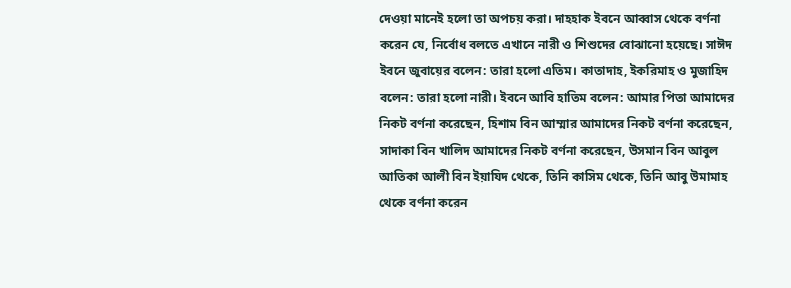দেওয়া মানেই হলো তা অপচয় করা। দাহহাক ইবনে আব্বাস থেকে বর্ণনা করেন যে, নির্বোধ বলতে এখানে নারী ও শিশুদের বোঝানো হয়েছে। সাঈদ ইবনে জুবায়ের বলেন: তারা হলো এতিম। কাতাদাহ, ইকরিমাহ ও মুজাহিদ বলেন: তারা হলো নারী। ইবনে আবি হাতিম বলেন: আমার পিতা আমাদের নিকট বর্ণনা করেছেন, হিশাম বিন আম্মার আমাদের নিকট বর্ণনা করেছেন, সাদাকা বিন খালিদ আমাদের নিকট বর্ণনা করেছেন, উসমান বিন আবুল আতিকা আলী বিন ইয়াযিদ থেকে, তিনি কাসিম থেকে, তিনি আবু উমামাহ থেকে বর্ণনা করেন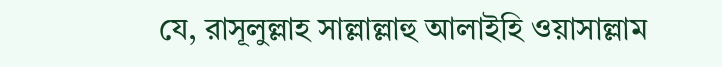যে, রাসূলুল্লাহ সাল্লাল্লাহু আলাইহি ওয়াসাল্লাম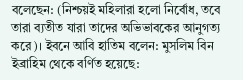বলেছেন: (নিশ্চয়ই মহিলারা হলো নির্বোধ, তবে তারা ব্যতীত যারা তাদের অভিভাবকের আনুগত্য করে)। ইবনে আবি হাতিম বলেন: মুসলিম বিন ইব্রাহিম থেকে বর্ণিত হয়েছে: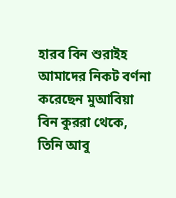হারব বিন শুরাইহ আমাদের নিকট বর্ণনা করেছেন মুআবিয়া বিন কুররা থেকে, তিনি আবু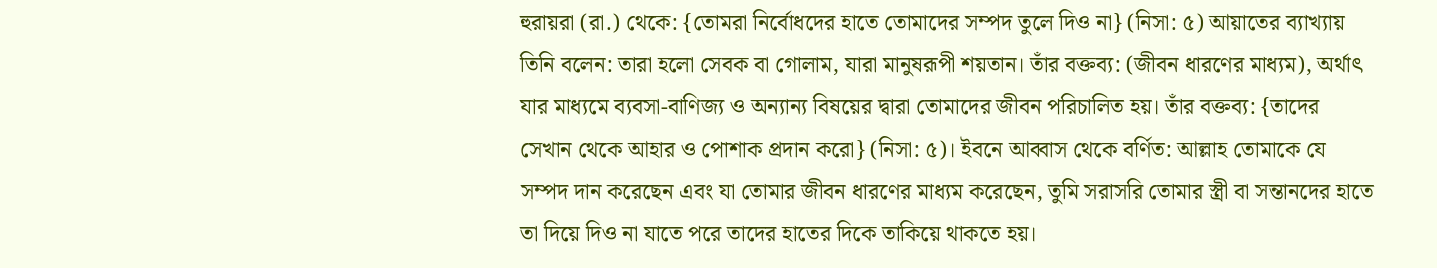হুরায়রা (রা.) থেকে: {তোমরা নির্বোধদের হাতে তোমাদের সম্পদ তুলে দিও না} (নিসা: ৫) আয়াতের ব্যাখ্যায় তিনি বলেন: তারা হলো সেবক বা গোলাম, যারা মানুষরূপী শয়তান। তাঁর বক্তব্য: (জীবন ধারণের মাধ্যম), অর্থাৎ যার মাধ্যমে ব্যবসা-বাণিজ্য ও অন্যান্য বিষয়ের দ্বারা তোমাদের জীবন পরিচালিত হয়। তাঁর বক্তব্য: {তাদের সেখান থেকে আহার ও পোশাক প্রদান করো} (নিসা: ৫)। ইবনে আব্বাস থেকে বর্ণিত: আল্লাহ তোমাকে যে সম্পদ দান করেছেন এবং যা তোমার জীবন ধারণের মাধ্যম করেছেন, তুমি সরাসরি তোমার স্ত্রী বা সন্তানদের হাতে তা দিয়ে দিও না যাতে পরে তাদের হাতের দিকে তাকিয়ে থাকতে হয়।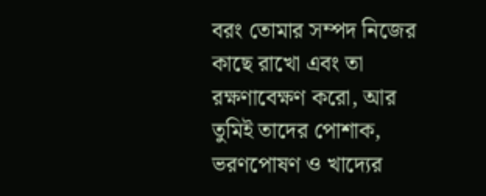বরং তোমার সম্পদ নিজের কাছে রাখো এবং তা রক্ষণাবেক্ষণ করো, আর তুমিই তাদের পোশাক, ভরণপোষণ ও খাদ্যের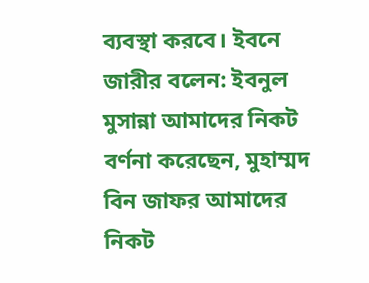ব্যবস্থা করবে। ইবনে জারীর বলেন: ইবনুল মুসান্না আমাদের নিকট বর্ণনা করেছেন, মুহাম্মদ বিন জাফর আমাদের নিকট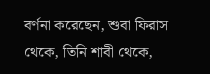বর্ণনা করেছেন, শুবা ফিরাস থেকে, তিনি শাবী থেকে,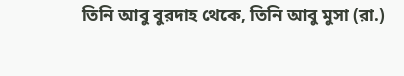তিনি আবু বুরদাহ থেকে, তিনি আবু মুসা (রা.)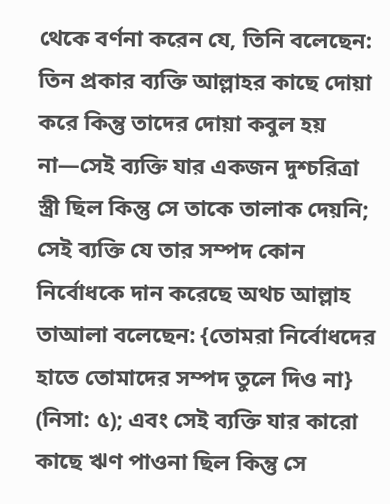থেকে বর্ণনা করেন যে, তিনি বলেছেন: তিন প্রকার ব্যক্তি আল্লাহর কাছে দোয়া করে কিন্তু তাদের দোয়া কবুল হয় না—সেই ব্যক্তি যার একজন দুশ্চরিত্রা স্ত্রী ছিল কিন্তু সে তাকে তালাক দেয়নি; সেই ব্যক্তি যে তার সম্পদ কোন নির্বোধকে দান করেছে অথচ আল্লাহ তাআলা বলেছেন: {তোমরা নির্বোধদের হাতে তোমাদের সম্পদ তুলে দিও না} (নিসা: ৫); এবং সেই ব্যক্তি যার কারো কাছে ঋণ পাওনা ছিল কিন্তু সে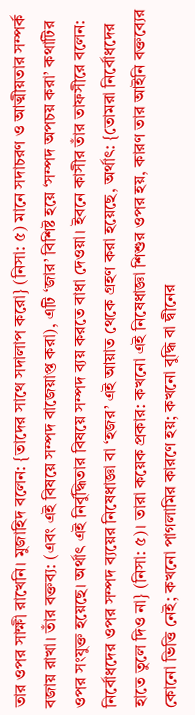তার ওপর সাক্ষী রাখেনি। মুজাহিদ বলেন: {তাদের সাথে সদালাপ করো} (নিসা: ৫) মানে সদাচরণ ও আত্মীয়তার সম্পর্ক বজায় রাখা। তাঁর বক্তব্য: (এবং এই বিষয়ে সম্পদ বাজেয়াপ্ত করা), এটি ‘জার’ বিশিষ্ট হয়ে ‘সম্পদ অপচয় করা’ কথাটির ওপর সংযুক্ত হয়েছে। অর্থাৎ এই নির্বুদ্ধিতার বিষয়ে সম্পদ ব্যয় করতে বাধা দেওয়া। ইবনে কাসীর তাঁর তাফসীরে বলেন: নির্বোধদের ওপর সম্পদ ব্যয়ের নিষেধাজ্ঞা বা ‘হজর’ এই আয়াত থেকে গ্রহণ করা হয়েছে, অর্থাৎ: {তোমরা নির্বোধদের হাতে তুলে দিও না} (নিসা: ৫)। তারা কয়েক প্রকার: কখনো এই নিষেধাজ্ঞা শিশুর ওপর হয়, কারণ তার আইনি বক্তব্যের কোনো ভিত্তি নেই; কখনো পাগলামির কারণে হয়; কখনো বুদ্ধি বা দ্বীনের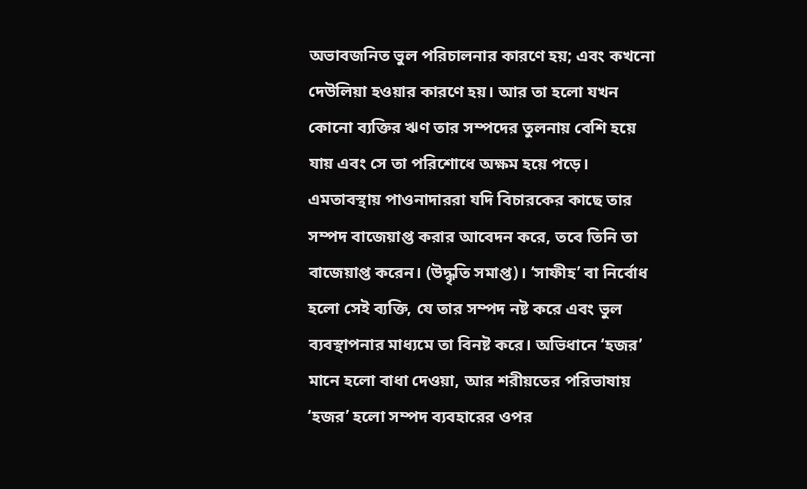অভাবজনিত ভুল পরিচালনার কারণে হয়; এবং কখনো দেউলিয়া হওয়ার কারণে হয়। আর তা হলো যখন কোনো ব্যক্তির ঋণ তার সম্পদের তুলনায় বেশি হয়ে যায় এবং সে তা পরিশোধে অক্ষম হয়ে পড়ে। এমতাবস্থায় পাওনাদাররা যদি বিচারকের কাছে তার সম্পদ বাজেয়াপ্ত করার আবেদন করে, তবে তিনি তা বাজেয়াপ্ত করেন। (উদ্ধৃতি সমাপ্ত)। ‘সাফীহ’ বা নির্বোধ হলো সেই ব্যক্তি, যে তার সম্পদ নষ্ট করে এবং ভুল ব্যবস্থাপনার মাধ্যমে তা বিনষ্ট করে। অভিধানে ‘হজর’ মানে হলো বাধা দেওয়া, আর শরীয়তের পরিভাষায় ‘হজর’ হলো সম্পদ ব্যবহারের ওপর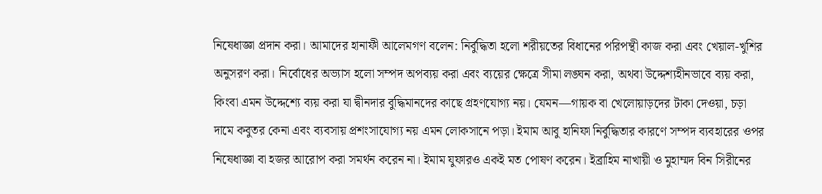নিষেধাজ্ঞা প্রদান করা। আমাদের হানাফী আলেমগণ বলেন: নির্বুদ্ধিতা হলো শরীয়তের বিধানের পরিপন্থী কাজ করা এবং খেয়াল-খুশির অনুসরণ করা। নির্বোধের অভ্যাস হলো সম্পদ অপব্যয় করা এবং ব্যয়ের ক্ষেত্রে সীমা লঙ্ঘন করা, অথবা উদ্দেশ্যহীনভাবে ব্যয় করা, কিংবা এমন উদ্দেশ্যে ব্যয় করা যা দ্বীনদার বুদ্ধিমানদের কাছে গ্রহণযোগ্য নয়। যেমন—গায়ক বা খেলোয়াড়দের টাকা দেওয়া, চড়া দামে কবুতর কেনা এবং ব্যবসায় প্রশংসাযোগ্য নয় এমন লোকসানে পড়া। ইমাম আবু হানিফা নির্বুদ্ধিতার কারণে সম্পদ ব্যবহারের ওপর নিষেধাজ্ঞা বা হজর আরোপ করা সমর্থন করেন না। ইমাম যুফারও একই মত পোষণ করেন। ইব্রাহিম নাখায়ী ও মুহাম্মদ বিন সিরীনের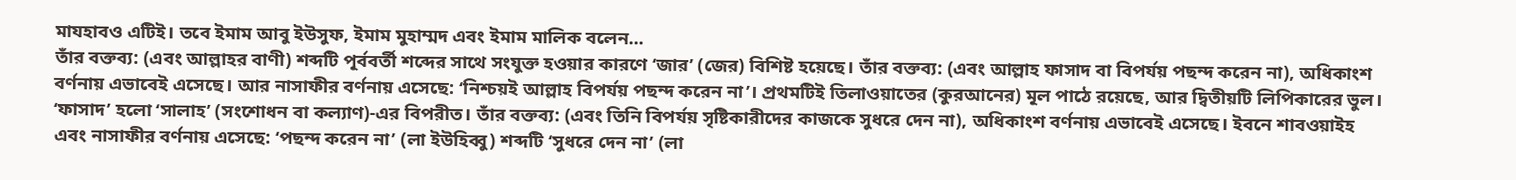মাযহাবও এটিই। তবে ইমাম আবু ইউসুফ, ইমাম মুহাম্মদ এবং ইমাম মালিক বলেন...
তাঁর বক্তব্য: (এবং আল্লাহর বাণী) শব্দটি পূর্ববর্তী শব্দের সাথে সংযুক্ত হওয়ার কারণে ‘জার’ (জের) বিশিষ্ট হয়েছে। তাঁর বক্তব্য: (এবং আল্লাহ ফাসাদ বা বিপর্যয় পছন্দ করেন না), অধিকাংশ বর্ণনায় এভাবেই এসেছে। আর নাসাফীর বর্ণনায় এসেছে: ‘নিশ্চয়ই আল্লাহ বিপর্যয় পছন্দ করেন না’। প্রথমটিই তিলাওয়াতের (কুরআনের) মূল পাঠে রয়েছে, আর দ্বিতীয়টি লিপিকারের ভুল। ‘ফাসাদ’ হলো ‘সালাহ’ (সংশোধন বা কল্যাণ)-এর বিপরীত। তাঁর বক্তব্য: (এবং তিনি বিপর্যয় সৃষ্টিকারীদের কাজকে সুধরে দেন না), অধিকাংশ বর্ণনায় এভাবেই এসেছে। ইবনে শাবওয়াইহ এবং নাসাফীর বর্ণনায় এসেছে: ‘পছন্দ করেন না’ (লা ইউহিব্বু) শব্দটি ‘সুধরে দেন না’ (লা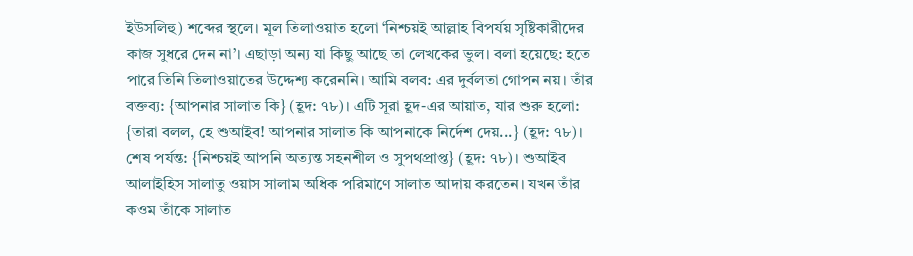ইউসলিহু) শব্দের স্থলে। মূল তিলাওয়াত হলো ‘নিশ্চয়ই আল্লাহ বিপর্যয় সৃষ্টিকারীদের কাজ সুধরে দেন না’। এছাড়া অন্য যা কিছু আছে তা লেখকের ভুল। বলা হয়েছে: হতে পারে তিনি তিলাওয়াতের উদ্দেশ্য করেননি। আমি বলব: এর দুর্বলতা গোপন নয়। তাঁর বক্তব্য: {আপনার সালাত কি} (হূদ: ৭৮)। এটি সূরা হূদ-এর আয়াত, যার শুরু হলো: {তারা বলল, হে শুআইব! আপনার সালাত কি আপনাকে নির্দেশ দেয়...} (হূদ: ৭৮)। শেষ পর্যন্ত: {নিশ্চয়ই আপনি অত্যন্ত সহনশীল ও সুপথপ্রাপ্ত} (হূদ: ৭৮)। শুআইব আলাইহিস সালাতু ওয়াস সালাম অধিক পরিমাণে সালাত আদায় করতেন। যখন তাঁর কওম তাঁকে সালাত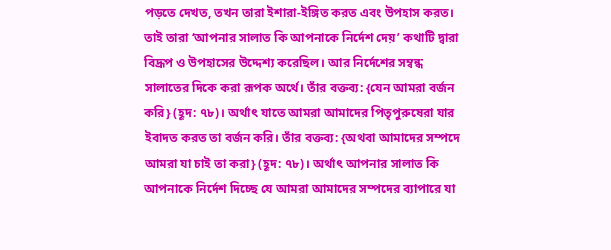পড়তে দেখত, তখন তারা ইশারা-ইঙ্গিত করত এবং উপহাস করত। তাই তারা ‘আপনার সালাত কি আপনাকে নির্দেশ দেয়’ কথাটি দ্বারা বিদ্রূপ ও উপহাসের উদ্দেশ্য করেছিল। আর নির্দেশের সম্বন্ধ সালাতের দিকে করা রূপক অর্থে। তাঁর বক্তব্য: {যেন আমরা বর্জন করি} (হূদ: ৭৮)। অর্থাৎ যাতে আমরা আমাদের পিতৃপুরুষেরা যার ইবাদত করত তা বর্জন করি। তাঁর বক্তব্য: {অথবা আমাদের সম্পদে আমরা যা চাই তা করা} (হূদ: ৭৮)। অর্থাৎ আপনার সালাত কি আপনাকে নির্দেশ দিচ্ছে যে আমরা আমাদের সম্পদের ব্যাপারে যা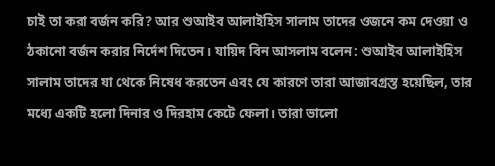চাই তা করা বর্জন করি? আর শুআইব আলাইহিস সালাম তাদের ওজনে কম দেওয়া ও ঠকানো বর্জন করার নির্দেশ দিতেন। যায়িদ বিন আসলাম বলেন: শুআইব আলাইহিস সালাম তাদের যা থেকে নিষেধ করতেন এবং যে কারণে তারা আজাবগ্রস্ত হয়েছিল, তার মধ্যে একটি হলো দিনার ও দিরহাম কেটে ফেলা। তারা ভালো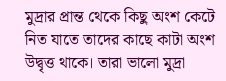মুদ্রার প্রান্ত থেকে কিছু অংশ কেটে নিত যাতে তাদের কাছে কাটা অংশ উদ্বৃত্ত থাকে। তারা ভালো মুদ্রা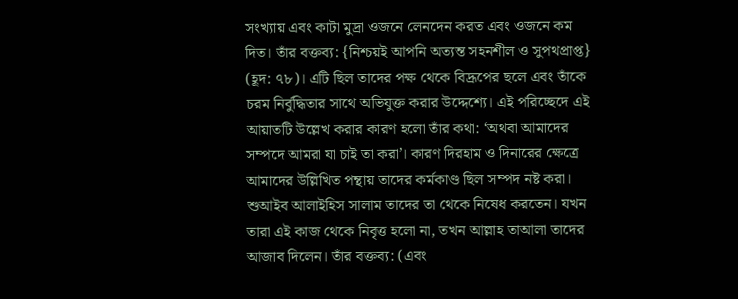সংখ্যায় এবং কাটা মুদ্রা ওজনে লেনদেন করত এবং ওজনে কম দিত। তাঁর বক্তব্য: {নিশ্চয়ই আপনি অত্যন্ত সহনশীল ও সুপথপ্রাপ্ত} (হূদ: ৭৮)। এটি ছিল তাদের পক্ষ থেকে বিদ্রূপের ছলে এবং তাঁকে চরম নির্বুদ্ধিতার সাথে অভিযুক্ত করার উদ্দেশ্যে। এই পরিচ্ছেদে এই আয়াতটি উল্লেখ করার কারণ হলো তাঁর কথা: ‘অথবা আমাদের সম্পদে আমরা যা চাই তা করা’। কারণ দিরহাম ও দিনারের ক্ষেত্রে আমাদের উল্লিখিত পন্থায় তাদের কর্মকাণ্ড ছিল সম্পদ নষ্ট করা। শুআইব আলাইহিস সালাম তাদের তা থেকে নিষেধ করতেন। যখন তারা এই কাজ থেকে নিবৃত্ত হলো না, তখন আল্লাহ তাআলা তাদের আজাব দিলেন। তাঁর বক্তব্য: (এবং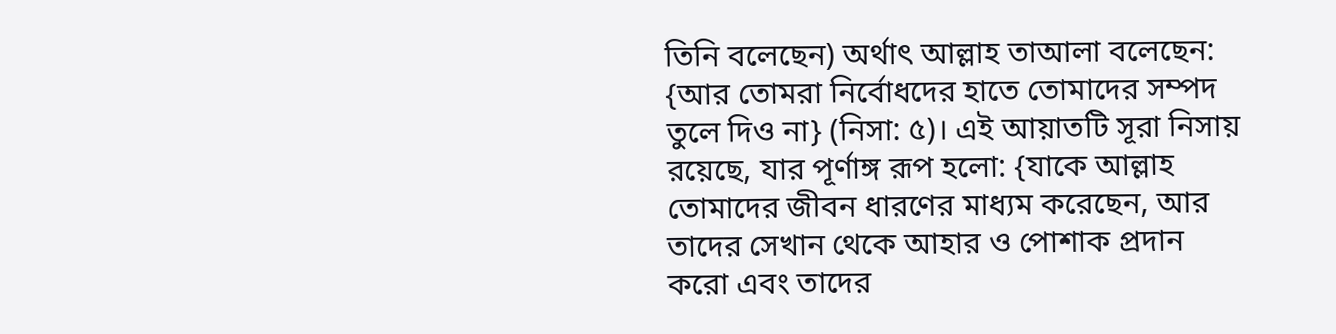তিনি বলেছেন) অর্থাৎ আল্লাহ তাআলা বলেছেন: {আর তোমরা নির্বোধদের হাতে তোমাদের সম্পদ তুলে দিও না} (নিসা: ৫)। এই আয়াতটি সূরা নিসায় রয়েছে, যার পূর্ণাঙ্গ রূপ হলো: {যাকে আল্লাহ তোমাদের জীবন ধারণের মাধ্যম করেছেন, আর তাদের সেখান থেকে আহার ও পোশাক প্রদান করো এবং তাদের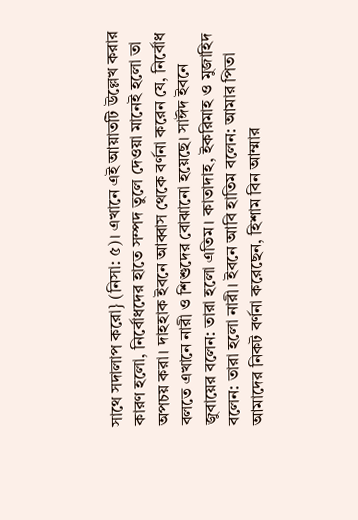সাথে সদালাপ করো} (নিসা: ৫)। এখানে এই আয়াতটি উল্লেখ করার কারণ হলো, নির্বোধদের হাতে সম্পদ তুলে দেওয়া মানেই হলো তা অপচয় করা। দাহহাক ইবনে আব্বাস থেকে বর্ণনা করেন যে, নির্বোধ বলতে এখানে নারী ও শিশুদের বোঝানো হয়েছে। সাঈদ ইবনে জুবায়ের বলেন: তারা হলো এতিম। কাতাদাহ, ইকরিমাহ ও মুজাহিদ বলেন: তারা হলো নারী। ইবনে আবি হাতিম বলেন: আমার পিতা আমাদের নিকট বর্ণনা করেছেন, হিশাম বিন আম্মার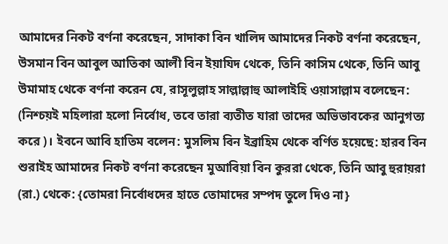আমাদের নিকট বর্ণনা করেছেন, সাদাকা বিন খালিদ আমাদের নিকট বর্ণনা করেছেন, উসমান বিন আবুল আতিকা আলী বিন ইয়াযিদ থেকে, তিনি কাসিম থেকে, তিনি আবু উমামাহ থেকে বর্ণনা করেন যে, রাসূলুল্লাহ সাল্লাল্লাহু আলাইহি ওয়াসাল্লাম বলেছেন: (নিশ্চয়ই মহিলারা হলো নির্বোধ, তবে তারা ব্যতীত যারা তাদের অভিভাবকের আনুগত্য করে)। ইবনে আবি হাতিম বলেন: মুসলিম বিন ইব্রাহিম থেকে বর্ণিত হয়েছে: হারব বিন শুরাইহ আমাদের নিকট বর্ণনা করেছেন মুআবিয়া বিন কুররা থেকে, তিনি আবু হুরায়রা (রা.) থেকে: {তোমরা নির্বোধদের হাতে তোমাদের সম্পদ তুলে দিও না}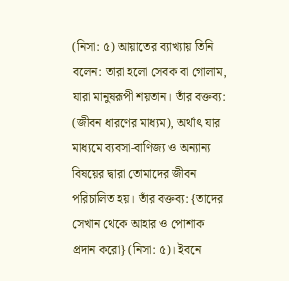(নিসা: ৫) আয়াতের ব্যাখ্যায় তিনি বলেন: তারা হলো সেবক বা গোলাম, যারা মানুষরূপী শয়তান। তাঁর বক্তব্য: (জীবন ধারণের মাধ্যম), অর্থাৎ যার মাধ্যমে ব্যবসা-বাণিজ্য ও অন্যান্য বিষয়ের দ্বারা তোমাদের জীবন পরিচালিত হয়। তাঁর বক্তব্য: {তাদের সেখান থেকে আহার ও পোশাক প্রদান করো} (নিসা: ৫)। ইবনে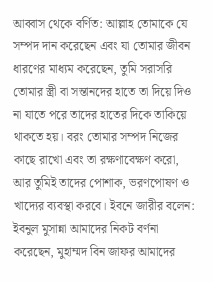আব্বাস থেকে বর্ণিত: আল্লাহ তোমাকে যে সম্পদ দান করেছেন এবং যা তোমার জীবন ধারণের মাধ্যম করেছেন, তুমি সরাসরি তোমার স্ত্রী বা সন্তানদের হাতে তা দিয়ে দিও না যাতে পরে তাদের হাতের দিকে তাকিয়ে থাকতে হয়। বরং তোমার সম্পদ নিজের কাছে রাখো এবং তা রক্ষণাবেক্ষণ করো, আর তুমিই তাদের পোশাক, ভরণপোষণ ও খাদ্যের ব্যবস্থা করবে। ইবনে জারীর বলেন: ইবনুল মুসান্না আমাদের নিকট বর্ণনা করেছেন, মুহাম্মদ বিন জাফর আমাদের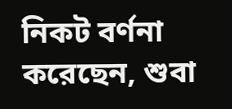নিকট বর্ণনা করেছেন, শুবা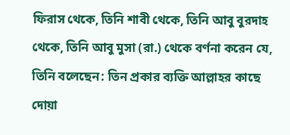ফিরাস থেকে, তিনি শাবী থেকে, তিনি আবু বুরদাহ থেকে, তিনি আবু মুসা (রা.) থেকে বর্ণনা করেন যে, তিনি বলেছেন: তিন প্রকার ব্যক্তি আল্লাহর কাছে দোয়া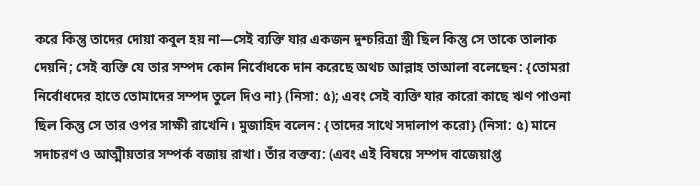করে কিন্তু তাদের দোয়া কবুল হয় না—সেই ব্যক্তি যার একজন দুশ্চরিত্রা স্ত্রী ছিল কিন্তু সে তাকে তালাক দেয়নি; সেই ব্যক্তি যে তার সম্পদ কোন নির্বোধকে দান করেছে অথচ আল্লাহ তাআলা বলেছেন: {তোমরা নির্বোধদের হাতে তোমাদের সম্পদ তুলে দিও না} (নিসা: ৫); এবং সেই ব্যক্তি যার কারো কাছে ঋণ পাওনা ছিল কিন্তু সে তার ওপর সাক্ষী রাখেনি। মুজাহিদ বলেন: {তাদের সাথে সদালাপ করো} (নিসা: ৫) মানে সদাচরণ ও আত্মীয়তার সম্পর্ক বজায় রাখা। তাঁর বক্তব্য: (এবং এই বিষয়ে সম্পদ বাজেয়াপ্ত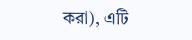করা), এটি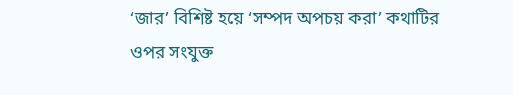‘জার’ বিশিষ্ট হয়ে ‘সম্পদ অপচয় করা’ কথাটির ওপর সংযুক্ত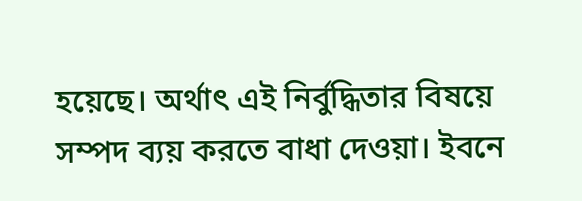হয়েছে। অর্থাৎ এই নির্বুদ্ধিতার বিষয়ে সম্পদ ব্যয় করতে বাধা দেওয়া। ইবনে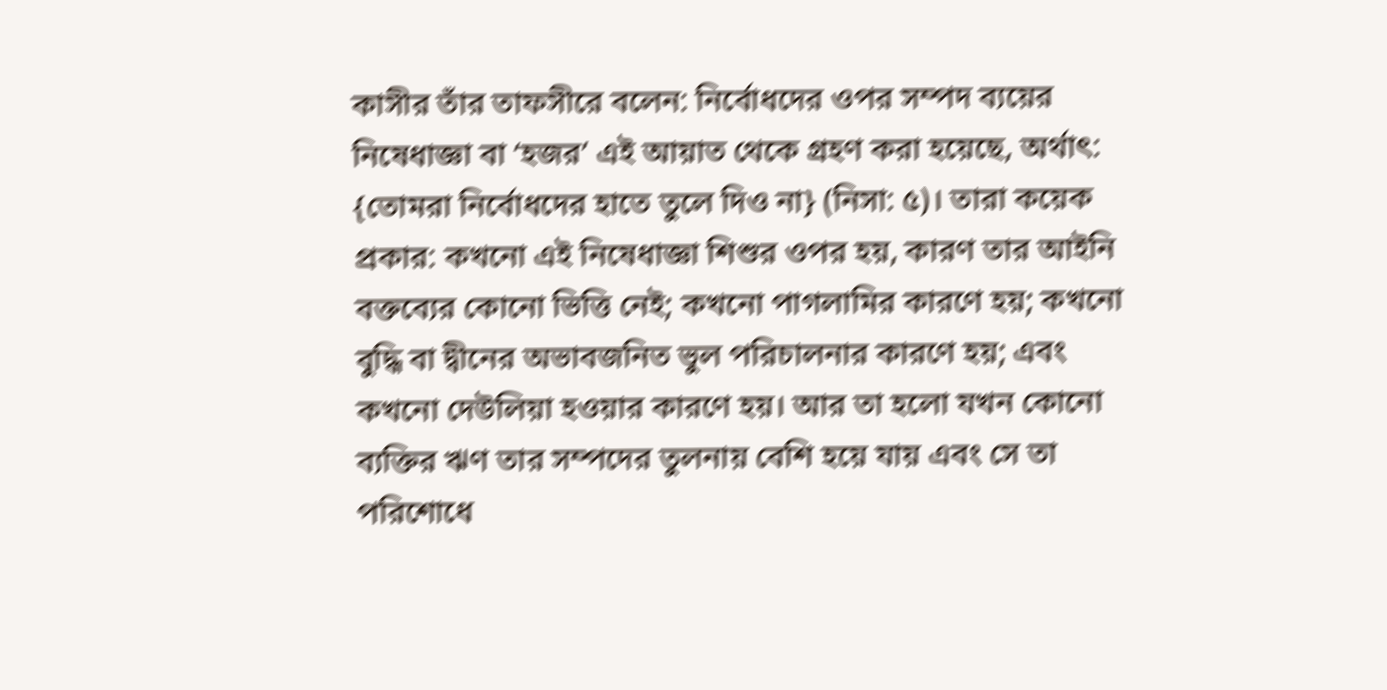কাসীর তাঁর তাফসীরে বলেন: নির্বোধদের ওপর সম্পদ ব্যয়ের নিষেধাজ্ঞা বা ‘হজর’ এই আয়াত থেকে গ্রহণ করা হয়েছে, অর্থাৎ: {তোমরা নির্বোধদের হাতে তুলে দিও না} (নিসা: ৫)। তারা কয়েক প্রকার: কখনো এই নিষেধাজ্ঞা শিশুর ওপর হয়, কারণ তার আইনি বক্তব্যের কোনো ভিত্তি নেই; কখনো পাগলামির কারণে হয়; কখনো বুদ্ধি বা দ্বীনের অভাবজনিত ভুল পরিচালনার কারণে হয়; এবং কখনো দেউলিয়া হওয়ার কারণে হয়। আর তা হলো যখন কোনো ব্যক্তির ঋণ তার সম্পদের তুলনায় বেশি হয়ে যায় এবং সে তা পরিশোধে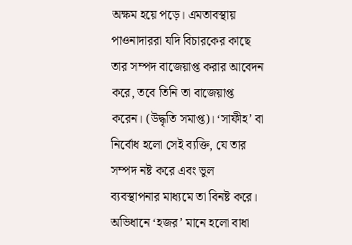অক্ষম হয়ে পড়ে। এমতাবস্থায় পাওনাদাররা যদি বিচারকের কাছে তার সম্পদ বাজেয়াপ্ত করার আবেদন করে, তবে তিনি তা বাজেয়াপ্ত করেন। (উদ্ধৃতি সমাপ্ত)। ‘সাফীহ’ বা নির্বোধ হলো সেই ব্যক্তি, যে তার সম্পদ নষ্ট করে এবং ভুল ব্যবস্থাপনার মাধ্যমে তা বিনষ্ট করে। অভিধানে ‘হজর’ মানে হলো বাধা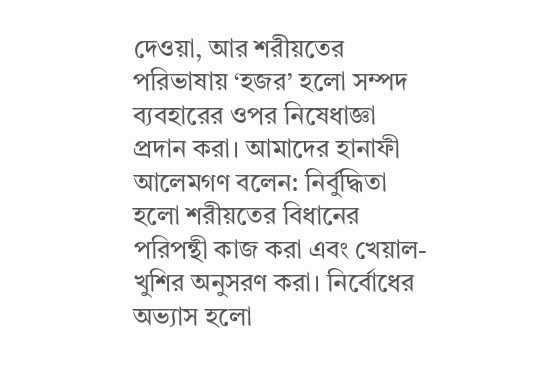দেওয়া, আর শরীয়তের পরিভাষায় ‘হজর’ হলো সম্পদ ব্যবহারের ওপর নিষেধাজ্ঞা প্রদান করা। আমাদের হানাফী আলেমগণ বলেন: নির্বুদ্ধিতা হলো শরীয়তের বিধানের পরিপন্থী কাজ করা এবং খেয়াল-খুশির অনুসরণ করা। নির্বোধের অভ্যাস হলো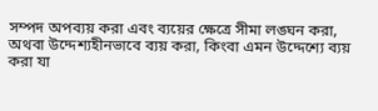সম্পদ অপব্যয় করা এবং ব্যয়ের ক্ষেত্রে সীমা লঙ্ঘন করা, অথবা উদ্দেশ্যহীনভাবে ব্যয় করা, কিংবা এমন উদ্দেশ্যে ব্যয় করা যা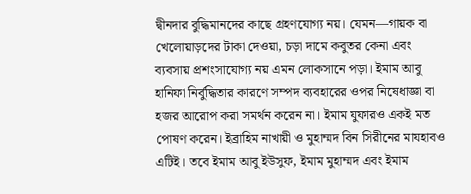দ্বীনদার বুদ্ধিমানদের কাছে গ্রহণযোগ্য নয়। যেমন—গায়ক বা খেলোয়াড়দের টাকা দেওয়া, চড়া দামে কবুতর কেনা এবং ব্যবসায় প্রশংসাযোগ্য নয় এমন লোকসানে পড়া। ইমাম আবু হানিফা নির্বুদ্ধিতার কারণে সম্পদ ব্যবহারের ওপর নিষেধাজ্ঞা বা হজর আরোপ করা সমর্থন করেন না। ইমাম যুফারও একই মত পোষণ করেন। ইব্রাহিম নাখায়ী ও মুহাম্মদ বিন সিরীনের মাযহাবও এটিই। তবে ইমাম আবু ইউসুফ, ইমাম মুহাম্মদ এবং ইমাম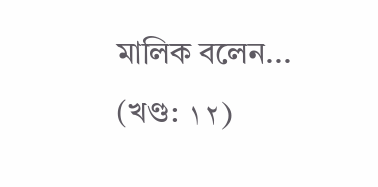মালিক বলেন...
(খণ্ড: ١٢)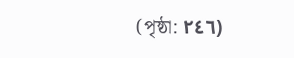(পৃষ্ঠা: ٢٤٦)